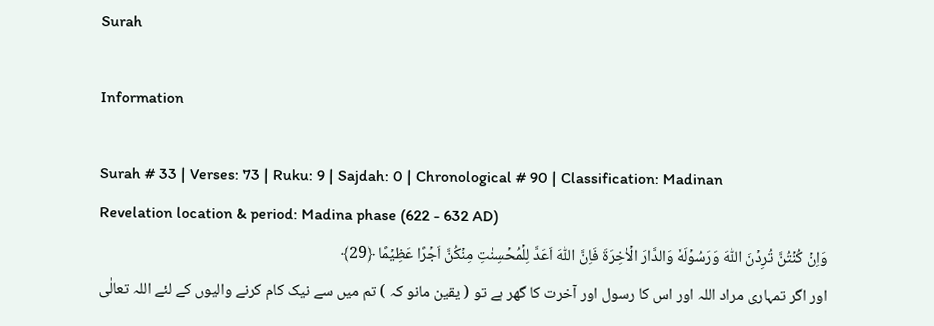Surah

Information

Surah # 33 | Verses: 73 | Ruku: 9 | Sajdah: 0 | Chronological # 90 | Classification: Madinan
Revelation location & period: Madina phase (622 - 632 AD)
وَاِنۡ كُنۡتُنَّ تُرِدۡنَ اللّٰهَ وَرَسُوۡلَهٗ وَالدَّارَ الۡاٰخِرَةَ فَاِنَّ اللّٰهَ اَعَدَّ لِلۡمُحۡسِنٰتِ مِنۡكُنَّ اَجۡرًا عَظِيۡمًا ﴿29﴾
اور اگر تمہاری مراد اللہ اور اس کا رسول اور آخرت کا گھر ہے تو ( یقین مانو کہ ) تم میں سے نیک کام کرنے والیوں کے لئے اللہ تعالٰی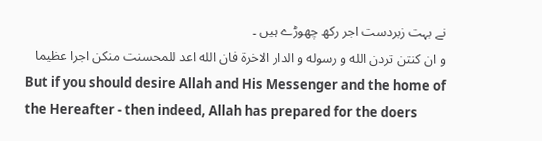نے بہت زبردست اجر رکھ چھوڑے ہیں ۔
و ان كنتن تردن الله و رسوله و الدار الاخرة فان الله اعد للمحسنت منكن اجرا عظيما
But if you should desire Allah and His Messenger and the home of the Hereafter - then indeed, Allah has prepared for the doers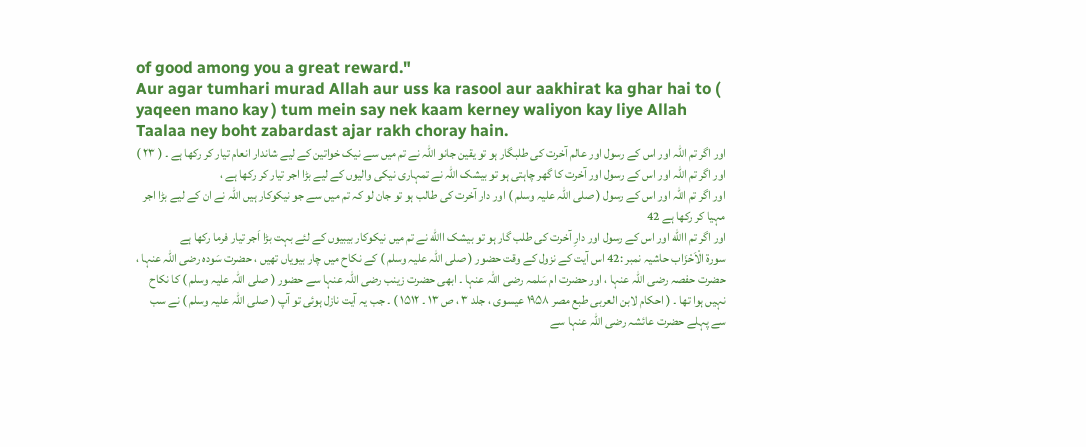of good among you a great reward."
Aur agar tumhari murad Allah aur uss ka rasool aur aakhirat ka ghar hai to ( yaqeen mano kay ) tum mein say nek kaam kerney waliyon kay liye Allah Taalaa ney boht zabardast ajar rakh choray hain.
اور اگر تم اللہ اور اس کے رسول اور عالم آخرت کی طلبگار ہو تو یقین جانو اللہ نے تم میں سے نیک خواتین کے لیے شاندار انعام تیار کر رکھا ہے ۔ ( ٢٣ )
اور اگر تم اللہ اور اس کے رسول اور آخرت کا گھر چاہتی ہو تو بیشک اللہ نے تمہاری نیکی والیوں کے لیے بڑا اجر تیار کر رکھا ہے ،
اور اگر تم اللہ اور اس کے رسول ( صلی اللہ علیہ وسلم ) اور دار آخرت کی طالب ہو تو جان لو کہ تم میں سے جو نیکوکار ہیں اللہ نے ان کے لیے بڑا اجر مہیا کر رکھا ہے 42
اور اگر تم االله اور اس کے رسول اور دارِ آخرت کی طلب گار ہو تو بیشک االله نے تم میں نیکوکار بیبیوں کے لئے بہت بڑا اَجر تیار فرما رکھا ہے
سورة الْاَحْزَاب حاشیہ نمبر :42 اس آیت کے نزول کے وقت حضور ( صلی اللہ علیہ وسلم ) کے نکاح میں چار بیویاں تھیں ، حضرت سَودہ رضی اللہ عنہا ، حضرت حفصہ رضی اللہ عنہا ، اور حضرت ام سَلمہ رضی اللہ عنہا ۔ ابھی حضرت زینب رضی اللہ عنہا سے حضور ( صلی اللہ علیہ وسلم ) کا نکاح نہیں ہوا تھا ۔ ( احکام لابن العربی طبع مصر ۱۹۵۸ عیسوی ، جلد ۳ ، ص ۱۳ ۔ ۱۵۱۲ ) ۔ جب یہ آیت نازل ہوئی تو آپ ( صلی اللہ علیہ وسلم ) نے سب سے پہلے حضرت عائشہ رضی اللہ عنہا سے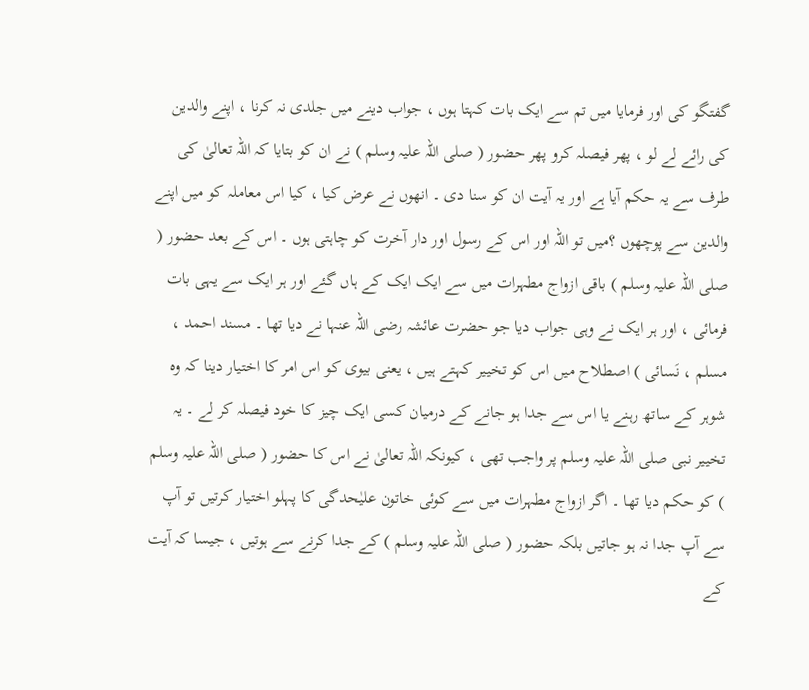گفتگو کی اور فرمایا میں تم سے ایک بات کہتا ہوں ، جواب دینے میں جلدی نہ کرنا ، اپنے والدین کی رائے لے لو ، پھر فیصلہ کرو پھر حضور ( صلی اللہ علیہ وسلم ) نے ان کو بتایا کہ اللہ تعالیٰ کی طرف سے یہ حکم آیا ہے اور یہ آیت ان کو سنا دی ۔ انھوں نے عرض کیا ، کیا اس معاملہ کو میں اپنے والدین سے پوچھوں ؟میں تو اللہ اور اس کے رسول اور دار آخرت کو چاہتی ہوں ۔ اس کے بعد حضور ( صلی اللہ علیہ وسلم ) باقی ازواج مطہرات میں سے ایک ایک کے ہاں گئے اور ہر ایک سے یہی بات فرمائی ، اور ہر ایک نے وہی جواب دیا جو حضرت عائشہ رضی اللہ عنہا نے دیا تھا ۔ مسند احمد ، مسلم ، نَسائی ) اصطلاح میں اس کو تخییر کہتے ہیں ، یعنی بیوی کو اس امر کا اختیار دینا کہ وہ شوہر کے ساتھ رہنے یا اس سے جدا ہو جانے کے درمیان کسی ایک چیز کا خود فیصلہ کر لے ۔ یہ تخییر نبی صلی اللہ علیہ وسلم پر واجب تھی ، کیونکہ اللہ تعالیٰ نے اس کا حضور ( صلی اللہ علیہ وسلم ) کو حکم دیا تھا ۔ اگر ازواج مطہرات میں سے کوئی خاتون علیٰحدگی کا پہلو اختیار کرتیں تو آپ سے آپ جدا نہ ہو جاتیں بلکہ حضور ( صلی اللہ علیہ وسلم ) کے جدا کرنے سے ہوتیں ، جیسا کہ آیت کے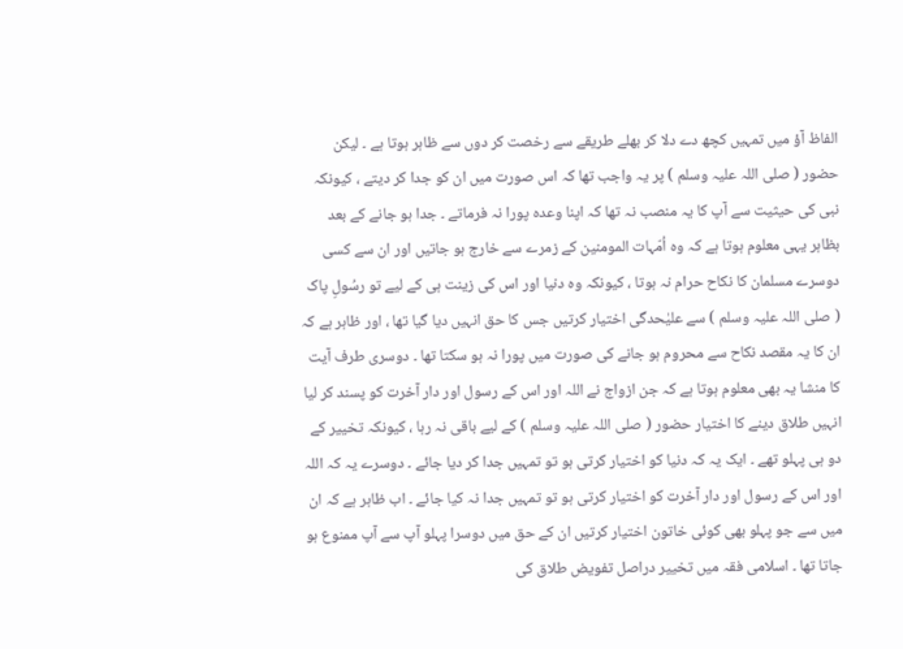الفاظ آؤ میں تمہیں کچھ دے دلا کر بھلے طریقے سے رخصت کر دوں سے ظاہر ہوتا ہے ۔ لیکن حضور ( صلی اللہ علیہ وسلم ) پر یہ واجب تھا کہ اس صورت میں ان کو جدا کر دیتے ، کیونکہ نبی کی حیثیت سے آپ کا یہ منصب نہ تھا کہ اپنا وعدہ پورا نہ فرماتے ۔ جدا ہو جانے کے بعد بظاہر یہی معلوم ہوتا ہے کہ وہ اُمّہات المومنین کے زمرے سے خارج ہو جاتیں اور ان سے کسی دوسرے مسلمان کا نکاح حرام نہ ہوتا ، کیونکہ وہ دنیا اور اس کی زینت ہی کے لیے تو رسُولِ پاک ( صلی اللہ علیہ وسلم ) سے علیٰحدگی اختیار کرتیں جس کا حق انہیں دیا گیا تھا ، اور ظاہر ہے کہ ان کا یہ مقصد نکاح سے محروم ہو جانے کی صورت میں پورا نہ ہو سکتا تھا ۔ دوسری طرف آیت کا منشا یہ بھی معلوم ہوتا ہے کہ جن ازواج نے اللہ اور اس کے رسول اور دار آخرت کو پسند کر لیا انہیں طلاق دینے کا اختیار حضور ( صلی اللہ علیہ وسلم ) کے لیے باقی نہ رہا ، کیونکہ تخییر کے دو ہی پہلو تھے ۔ ایک یہ کہ دنیا کو اختیار کرتی ہو تو تمہیں جدا کر دیا جائے ۔ دوسرے یہ کہ اللہ اور اس کے رسول اور دار آخرت کو اختیار کرتی ہو تو تمہیں جدا نہ کیا جائے ۔ اب ظاہر ہے کہ ان میں سے جو پہلو بھی کوئی خاتون اختیار کرتیں ان کے حق میں دوسرا پہلو آپ سے آپ ممنوع ہو جاتا تھا ۔ اسلامی فقہ میں تخییر دراصل تفویض طلاق کی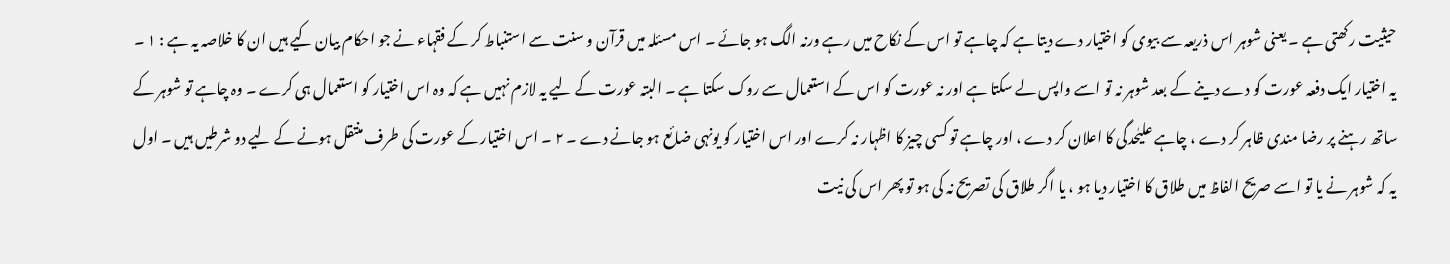حیثیت رکھتی ہے ۔ یعنی شوہر اس ذریعہ سے بیوی کو اختیار دے دیتا ہے کہ چاہے تو اس کے نکاح میں رہے ورنہ الگ ہو جائے ۔ اس مسئلہ میں قرآن و سنت سے استنباط کر کے فقہاء نے جو احکام بیان کیے ہیں ان کا خلاصہ یہ ہے : ۱ ۔ یہ اختیار ایک دفعہ عورت کو دے دینے کے بعد شوہر نہ تو اسے واپس لے سکتا ہے اور نہ عورت کو اس کے استعمال سے روک سکتا ہے ۔ البتہ عورت کے لیے یہ لازم نہیں ہے کہ وہ اس اختیار کو استعمال ہی کرے ۔ وہ چاہے تو شوہر کے ساتھ رہنے پر رضا مندی ظاہر کر دے ، چاہے علیٰحدگی کا اعلان کر دے ، اور چاہے تو کسی چیز کا اظہار نہ کرے اور اس اختیار کو یونہی ضائع ہو جانے دے ۔ ۲ ۔ اس اختیار کے عورت کی طرف منتقل ہونے کے لیے دو شرطیں ہیں ۔ اول یہ کہ شوہر نے یا تو اسے صریح الفاظ میں طلاق کا اختیار دیا ہو ، یا اگر طلاق کی تصریح نہ کی ہو تو پھر اس کی نیت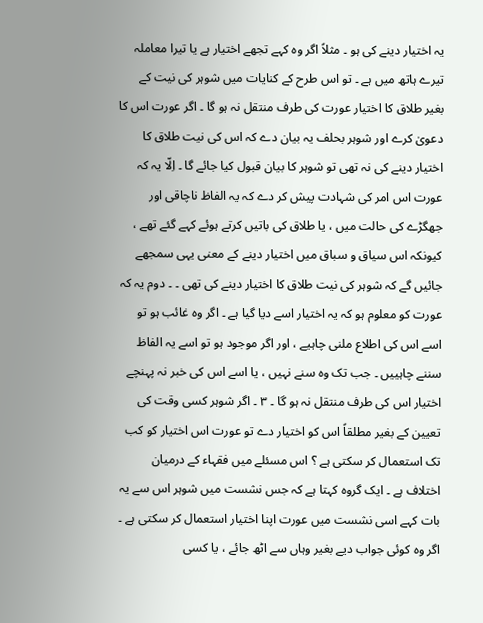یہ اختیار دینے کی ہو ۔ مثلاً اگر وہ کہے تجھے اختیار ہے یا تیرا معاملہ تیرے ہاتھ میں ہے ۔ تو اس طرح کے کنایات میں شوہر کی نیت کے بغیر طلاق کا اختیار عورت کی طرف منتقل نہ ہو گا ۔ اگر عورت اس کا دعویٰ کرے اور شوہر بحلف یہ بیان دے کہ اس کی نیت طلاق کا اختیار دینے کی نہ تھی تو شوہر کا بیان قبول کیا جائے گا ۔ اِلّا یہ کہ عورت اس امر کی شہادت پیش کر دے کہ یہ الفاظ ناچاقی اور جھگڑے کی حالت میں ، یا طلاق کی باتیں کرتے ہوئے کہے گئے تھے ، کیونکہ اس سیاق و سباق میں اختیار دینے کے معنی یہی سمجھے جائیں گے کہ شوہر کی نیت طلاق کا اختیار دینے کی تھی ۔ ۔ دوم یہ کہ عورت کو معلوم ہو کہ یہ اختیار اسے دیا گیا ہے ۔ اگر وہ غائب ہو تو اسے اس کی اطلاع ملنی چاہیے ، اور اگر موجود ہو تو اسے یہ الفاظ سننے چاہییں ۔ جب تک وہ سنے نہیں ، یا اسے اس کی خبر نہ پہنچے اختیار اس کی طرف منتقل نہ ہو گا ۔ ۳ ۔ اگر شوہر کسی وقت کی تعیین کے بغیر مطلقاً اس کو اختیار دے تو عورت اس اختیار کو کب تک استعمال کر سکتی ہے ؟ اس مسئلے میں فقہاء کے درمیان اختلاف ہے ۔ ایک گروہ کہتا ہے کہ جس نشست میں شوہر اس سے یہ بات کہے اسی نشست میں عورت اپنا اختیار استعمال کر سکتی ہے ۔ اگر وہ کوئی جواب دیے بغیر وہاں سے اٹھ جائے ، یا کسی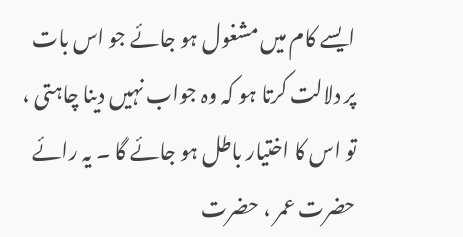ایسے کام میں مشغول ہو جائے جو اس بات پر دلالت کرتا ہو کہ وہ جواب نہیں دینا چاہتی ، تو اس کا اختیار باطل ہو جائے گا ۔ یہ رائے حضرت عمر ، حضرت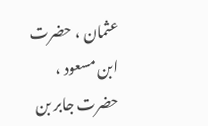عثمان ، حضرت ابن مسعود ، حضرت جابر بن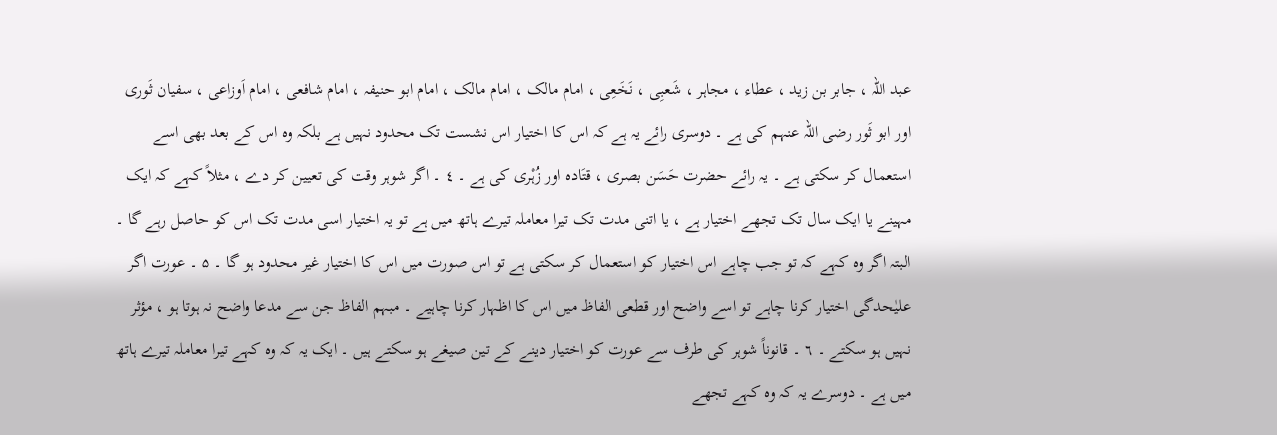عبد اللہ ، جابر بن زید ، عطاء ، مجاہر ، شَعبِی ، نَخَعِی ، امام مالک ، امام مالک ، امام ابو حنیفہ ، امام شافعی ، امام اَوزاعی ، سفیان ثَوری اور ابو ثَور رضی اللہ عنہم کی ہے ۔ دوسری رائے یہ ہے کہ اس کا اختیار اس نشست تک محدود نہیں ہے بلکہ وہ اس کے بعد بھی اسے استعمال کر سکتی ہے ۔ یہ رائے حضرت حَسَن بصری ، قتَادہ اور زُہْری کی ہے ۔ ٤ ۔ اگر شوہر وقت کی تعیین کر دے ، مثلاً کہے کہ ایک مہینے یا ایک سال تک تجھے اختیار ہے ، یا اتنی مدت تک تیرا معاملہ تیرے ہاتھ میں ہے تو یہ اختیار اسی مدت تک اس کو حاصل رہے گا ۔ البتہ اگر وہ کہے کہ تو جب چاہے اس اختیار کو استعمال کر سکتی ہے تو اس صورت میں اس کا اختیار غیر محدود ہو گا ۔ ۵ ۔ عورت اگر علیٰحدگی اختیار کرنا چاہے تو اسے واضح اور قطعی الفاظ میں اس کا اظہار کرنا چاہیے ۔ مبہم الفاظ جن سے مدعا واضح نہ ہوتا ہو ، مؤثر نہیں ہو سکتے ۔ ٦ ۔ قانوناً شوہر کی طرف سے عورت کو اختیار دینے کے تین صیغے ہو سکتے ہیں ۔ ایک یہ کہ وہ کہے تیرا معاملہ تیرے ہاتھ میں ہے ۔ دوسرے یہ کہ وہ کہے تجھے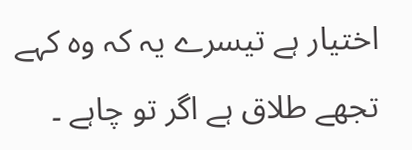اختیار ہے تیسرے یہ کہ وہ کہے تجھے طلاق ہے اگر تو چاہے ۔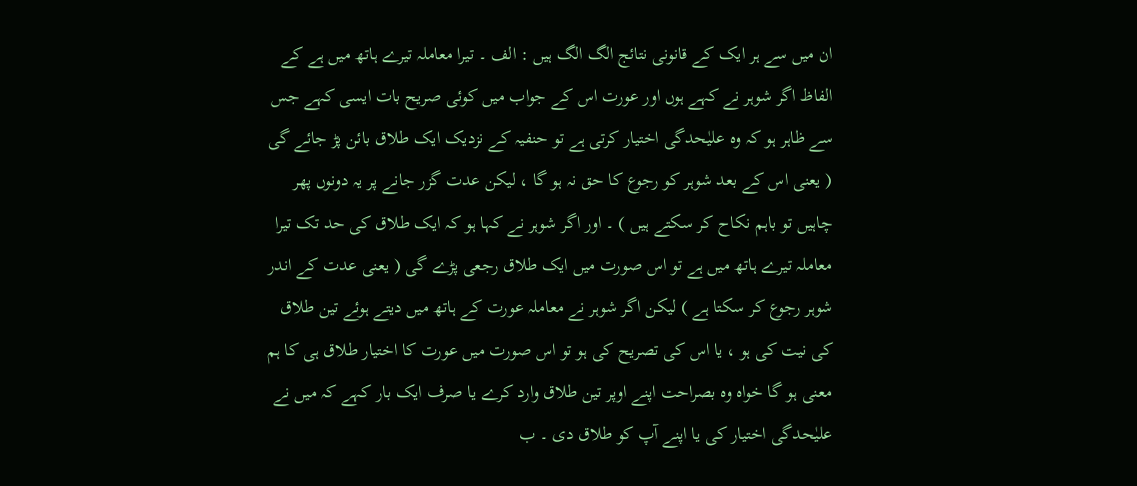ان میں سے ہر ایک کے قانونی نتائج الگ الگ ہیں : الف ۔ تیرا معاملہ تیرے ہاتھ میں ہے کے الفاظ اگر شوہر نے کہے ہوں اور عورت اس کے جواب میں کوئی صریح بات ایسی کہے جس سے ظاہر ہو کہ وہ علیٰحدگی اختیار کرتی ہے تو حنفیہ کے نزدیک ایک طلاق بائن پڑ جائے گی ( یعنی اس کے بعد شوہر کو رجوع کا حق نہ ہو گا ، لیکن عدت گزر جانے پر یہ دونوں پھر چاہیں تو باہم نکاح کر سکتے ہیں ) ۔ اور اگر شوہر نے کہا ہو کہ ایک طلاق کی حد تک تیرا معاملہ تیرے ہاتھ میں ہے تو اس صورت میں ایک طلاق رجعی پڑے گی ( یعنی عدت کے اندر شوہر رجوع کر سکتا ہے ) لیکن اگر شوہر نے معاملہ عورت کے ہاتھ میں دیتے ہوئے تین طلاق کی نیت کی ہو ، یا اس کی تصریح کی ہو تو اس صورت میں عورت کا اختیار طلاق ہی کا ہم معنی ہو گا خواہ وہ بصراحت اپنے اوپر تین طلاق وارد کرے یا صرف ایک بار کہے کہ میں نے علیٰحدگی اختیار کی یا اپنے آپ کو طلاق دی ۔ ب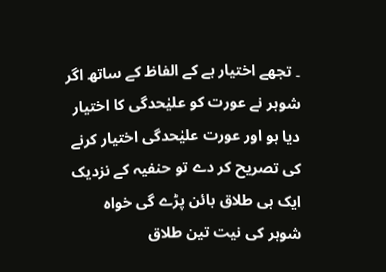۔ تجھے اختیار ہے کے الفاظ کے ساتھ اگر شوہر نے عورت کو علیٰحدگی کا اختیار دیا ہو اور عورت علیٰحدگی اختیار کرنے کی تصریح کر دے تو حنفیہ کے نزدیک ایک ہی طلاق بائن پڑے گی خواہ شوہر کی نیت تین طلاق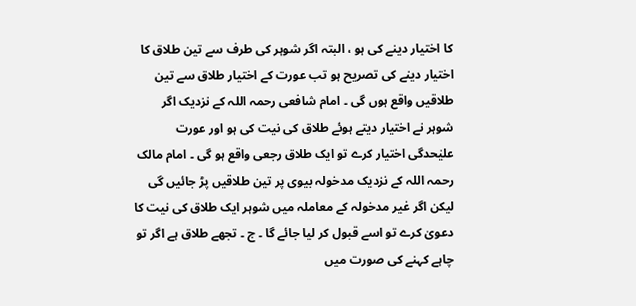کا اختیار دینے کی ہو ، البتہ اگر شوہر کی طرف سے تین طلاق کا اختیار دینے کی تصریح ہو تب عورت کے اختیار طلاق سے تین طلاقیں واقع ہوں گی ۔ امام شافعی رحمہ اللہ کے نزدیک اگر شوہر نے اختیار دیتے ہوئے طلاق کی نیت کی ہو اور عورت علیٰحدگی اختیار کرے تو ایک طلاق رجعی واقع ہو گی ۔ امام مالک رحمہ اللہ کے نزدیک مدخولہ بیوی پر تین طلاقیں پڑ جائیں گی لیکن اگر غیر مدخولہ کے معاملہ میں شوہر ایک طلاق کی نیت کا دعویٰ کرے تو اسے قبول کر لیا جائے گا ۔ ج ۔ تجھے طلاق ہے اگر تو چاہے کہنے کی صورت میں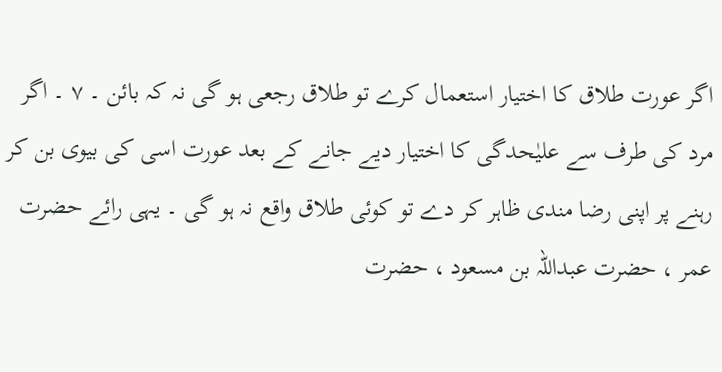اگر عورت طلاق کا اختیار استعمال کرے تو طلاق رجعی ہو گی نہ کہ بائن ۔ ۷ ۔ اگر مرد کی طرف سے علیٰحدگی کا اختیار دیے جانے کے بعد عورت اسی کی بیوی بن کر رہنے پر اپنی رضا مندی ظاہر کر دے تو کوئی طلاق واقع نہ ہو گی ۔ یہی رائے حضرت عمر ، حضرت عبداللہ بن مسعود ، حضرت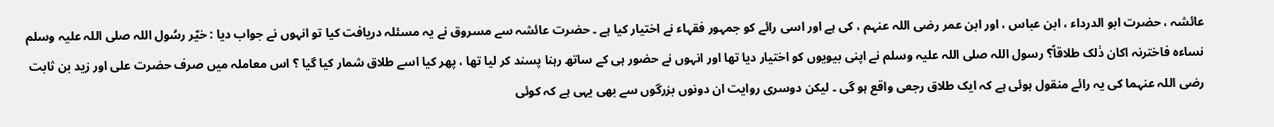عائشہ ، حضرت ابو الدرداء ، ابن عباس ، اور ابن عمر رضی اللہ عنہم ، کی ہے اور اسی رائے کو جمہور فقہاء نے اختیار کیا ہے ۔ حضرت عائشہ سے مسروق نے یہ مسئلہ دریافت کیا تو انہوں نے جواب دیا : خیّر رسُول اللہ صلی اللہ علیہ وسلم نساءہ فاخترنہ اکان ذٰلک طلاقاً؟ رسول اللہ صلی اللہ علیہ وسلم نے اپنی بیویوں کو اختیار دیا تھا اور انہوں نے حضور ہی کے ساتھ رہنا پسند کر لیا تھا ، پھر کیا اسے طلاق شمار کیا گیا ؟ اس معاملہ میں صرف حضرت علی اور زید بن ثابت رضی اللہ عنہما کی یہ رائے منقول ہوئی ہے کہ ایک طلاق رجعی واقع ہو گی ۔ لیکن دوسری روایت ان دونوں بزرگوں سے بھی یہی ہے کہ کوئی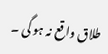طلاق واقع نہ ہو گی ۔